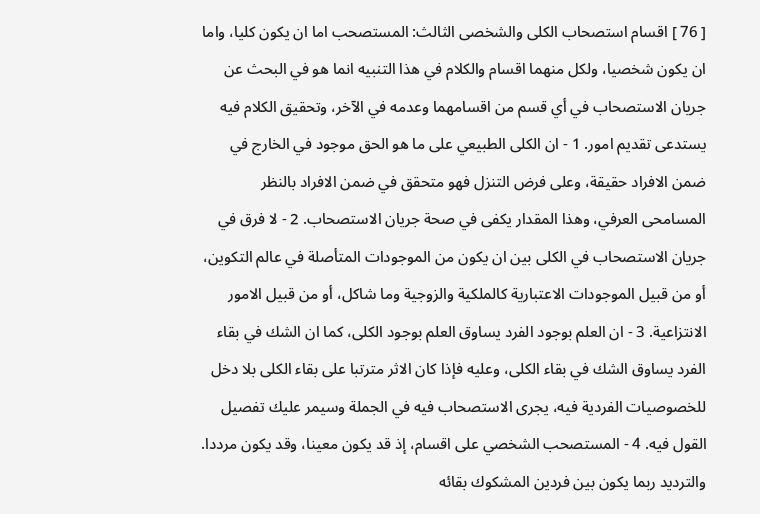[ 76 ] اقسام استصحاب الكلى والشخصى الثالث: المستصحب اما ان يكون كليا، واما ان يكون شخصيا، ولكل منهما اقسام والكلام في هذا التنبيه انما هو في البحث عن جريان الاستصحاب في أي قسم من اقسامهما وعدمه في الآخر، وتحقيق الكلام فيه يستدعى تقديم امور. 1 - ان الكلى الطبيعي على ما هو الحق موجود في الخارج في ضمن الافراد حقيقة، وعلى فرض التنزل فهو متحقق في ضمن الافراد بالنظر المسامحى العرفي، وهذا المقدار يكفى في صحة جريان الاستصحاب. 2 - لا فرق في جريان الاستصحاب في الكلى بين ان يكون من الموجودات المتأصلة في عالم التكوين، أو من قبيل الموجودات الاعتبارية كالملكية والزوجية وما شاكل، أو من قبيل الامور الانتزاعية. 3 - ان العلم بوجود الفرد يساوق العلم بوجود الكلى، كما ان الشك في بقاء الفرد يساوق الشك في بقاء الكلى، وعليه فإذا كان الاثر مترتبا على بقاء الكلى بلا دخل للخصوصيات الفردية فيه، يجرى الاستصحاب فيه في الجملة وسيمر عليك تفصيل القول فيه. 4 - المستصحب الشخصي على اقسام، إذ قد يكون معينا، وقد يكون مرددا. والترديد ربما يكون بين فردين المشكوك بقائه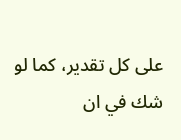على كل تقدير، كما لو شك في ان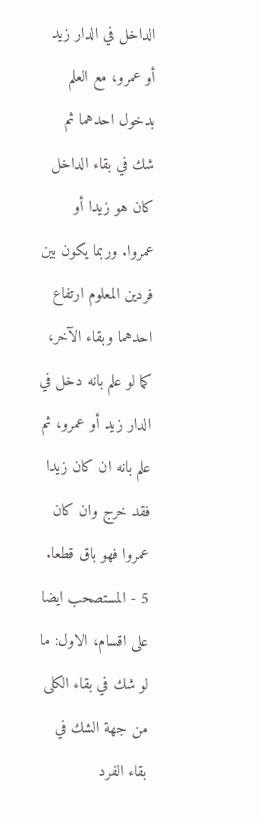الداخل في الدار زيد أو عمرو، مع العلم بدخول احدهما ثم شك في بقاء الداخل كان هو زيدا أو عمروا. وربما يكون بين فردين المعلوم ارتفاع احدهما وبقاء الآخر، كما لو علم بانه دخل في الدار زيد أو عمرو، ثم علم بانه ان كان زيدا فقد خرج وان كان عمروا فهو باق قطعا. 5 - المستصحب ايضا على اقسام، الاول: ما لو شك في بقاء الكلى من جهة الشك في بقاء الفرد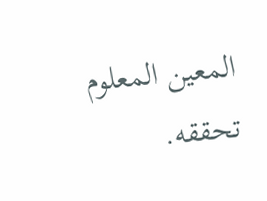المعين المعلوم تحققه.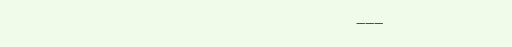___